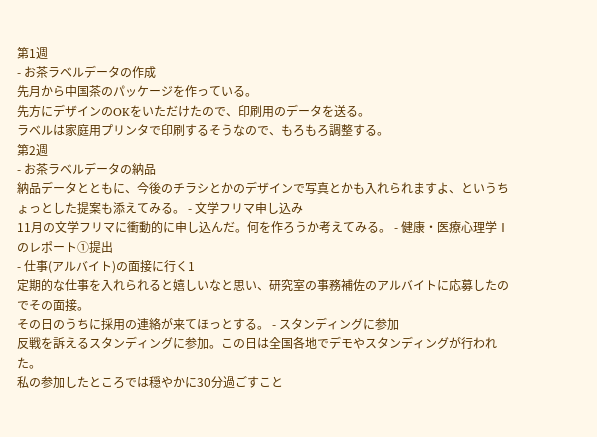第1週
- お茶ラベルデータの作成
先月から中国茶のパッケージを作っている。
先方にデザインのOKをいただけたので、印刷用のデータを送る。
ラベルは家庭用プリンタで印刷するそうなので、もろもろ調整する。
第2週
- お茶ラベルデータの納品
納品データとともに、今後のチラシとかのデザインで写真とかも入れられますよ、というちょっとした提案も添えてみる。 - 文学フリマ申し込み
11月の文学フリマに衝動的に申し込んだ。何を作ろうか考えてみる。 - 健康・医療心理学Ⅰのレポート①提出
- 仕事(アルバイト)の面接に行く1
定期的な仕事を入れられると嬉しいなと思い、研究室の事務補佐のアルバイトに応募したのでその面接。
その日のうちに採用の連絡が来てほっとする。 - スタンディングに参加
反戦を訴えるスタンディングに参加。この日は全国各地でデモやスタンディングが行われた。
私の参加したところでは穏やかに30分過ごすこと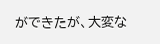ができたが、大変な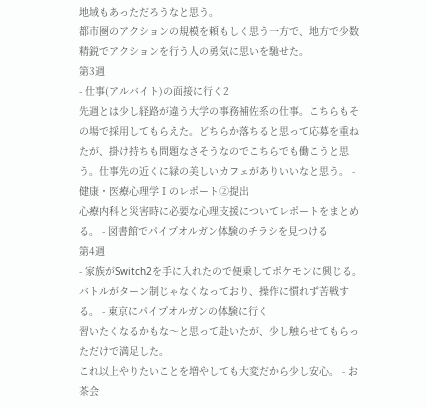地域もあっただろうなと思う。
都市圏のアクションの規模を頼もしく思う一方で、地方で少数精鋭でアクションを行う人の勇気に思いを馳せた。
第3週
- 仕事(アルバイト)の面接に行く2
先週とは少し経路が違う大学の事務補佐系の仕事。こちらもその場で採用してもらえた。どちらか落ちると思って応募を重ねたが、掛け持ちも問題なさそうなのでこちらでも働こうと思う。仕事先の近くに緑の美しいカフェがありいいなと思う。 - 健康・医療心理学Ⅰのレポート②提出
心療内科と災害時に必要な心理支援についてレポートをまとめる。 - 図書館でパイプオルガン体験のチラシを見つける
第4週
- 家族がSwitch2を手に入れたので便乗してポケモンに興じる。
バトルがターン制じゃなくなっており、操作に慣れず苦戦する。 - 東京にパイプオルガンの体験に行く
習いたくなるかもな〜と思って赴いたが、少し触らせてもらっただけで満足した。
これ以上やりたいことを増やしても大変だから少し安心。 - お茶会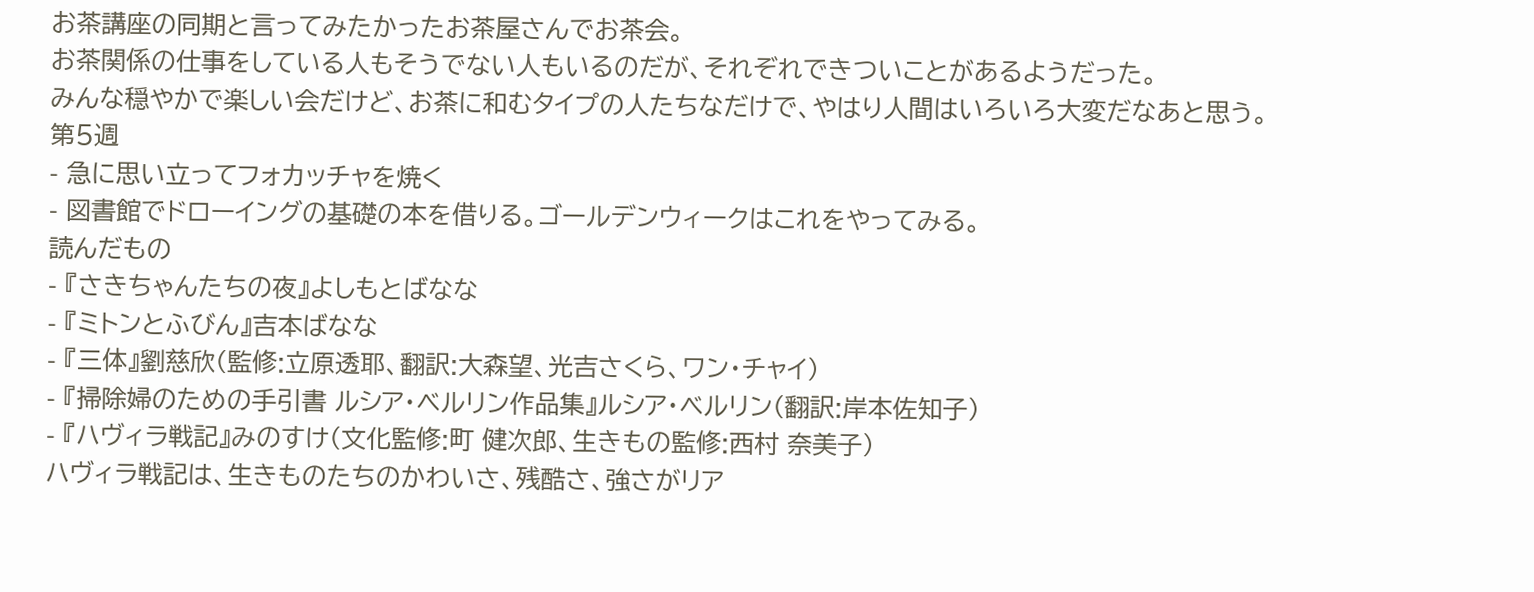お茶講座の同期と言ってみたかったお茶屋さんでお茶会。
お茶関係の仕事をしている人もそうでない人もいるのだが、それぞれできついことがあるようだった。
みんな穏やかで楽しい会だけど、お茶に和むタイプの人たちなだけで、やはり人間はいろいろ大変だなあと思う。
第5週
- 急に思い立ってフォカッチャを焼く
- 図書館でドローイングの基礎の本を借りる。ゴールデンウィークはこれをやってみる。
読んだもの
- 『さきちゃんたちの夜』よしもとばなな
- 『ミトンとふびん』吉本ばなな
- 『三体』劉慈欣(監修:立原透耶、翻訳:大森望、光吉さくら、ワン・チャイ)
- 『掃除婦のための手引書 ルシア・ベルリン作品集』ルシア・ベルリン(翻訳:岸本佐知子)
- 『ハヴィラ戦記』みのすけ(文化監修:町 健次郎、生きもの監修:西村 奈美子)
ハヴィラ戦記は、生きものたちのかわいさ、残酷さ、強さがリア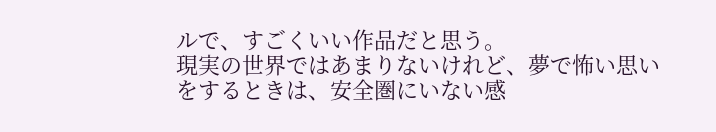ルで、すごくいい作品だと思う。
現実の世界ではあまりないけれど、夢で怖い思いをするときは、安全圏にいない感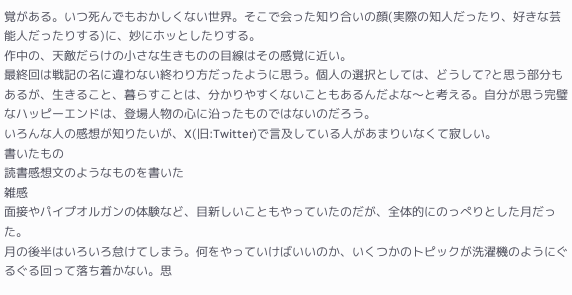覚がある。いつ死んでもおかしくない世界。そこで会った知り合いの顔(実際の知人だったり、好きな芸能人だったりする)に、妙にホッとしたりする。
作中の、天敵だらけの小さな生きものの目線はその感覚に近い。
最終回は戦記の名に違わない終わり方だったように思う。個人の選択としては、どうして?と思う部分もあるが、生きること、暮らすことは、分かりやすくないこともあるんだよな〜と考える。自分が思う完璧なハッピーエンドは、登場人物の心に沿ったものではないのだろう。
いろんな人の感想が知りたいが、X(旧:Twitter)で言及している人があまりいなくて寂しい。
書いたもの
読書感想文のようなものを書いた
雑感
面接やパイプオルガンの体験など、目新しいこともやっていたのだが、全体的にのっぺりとした月だった。
月の後半はいろいろ怠けてしまう。何をやっていけばいいのか、いくつかのトピックが洗濯機のようにぐるぐる回って落ち着かない。思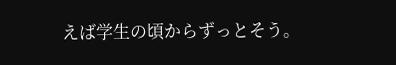えば学生の頃からずっとそう。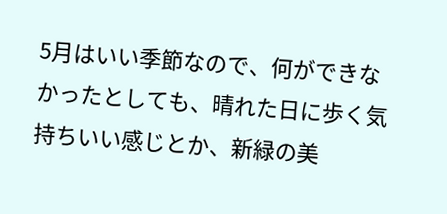5月はいい季節なので、何ができなかったとしても、晴れた日に歩く気持ちいい感じとか、新緑の美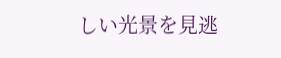しい光景を見逃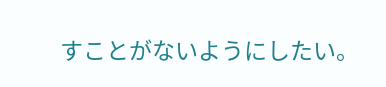すことがないようにしたい。